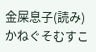金屎息子(読み)かねぐそむすこ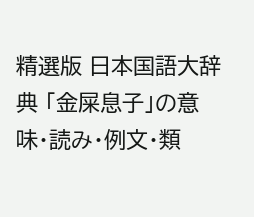精選版 日本国語大辞典 「金屎息子」の意味・読み・例文・類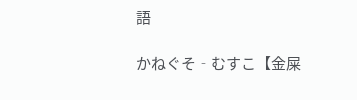語

かねぐそ‐むすこ【金屎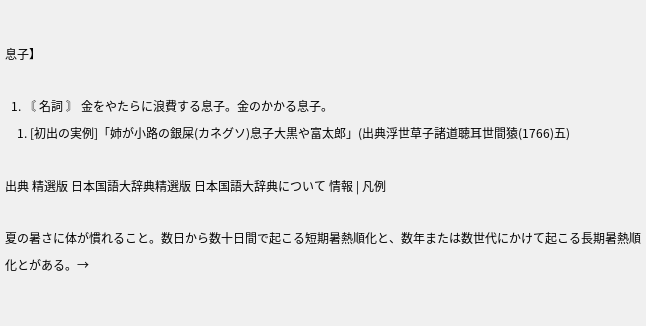息子】

  1. 〘 名詞 〙 金をやたらに浪費する息子。金のかかる息子。
    1. [初出の実例]「姉が小路の銀屎(カネグソ)息子大黒や富太郎」(出典浮世草子諸道聴耳世間猿(1766)五)

出典 精選版 日本国語大辞典精選版 日本国語大辞典について 情報 | 凡例

夏の暑さに体が慣れること。数日から数十日間で起こる短期暑熱順化と、数年または数世代にかけて起こる長期暑熱順化とがある。→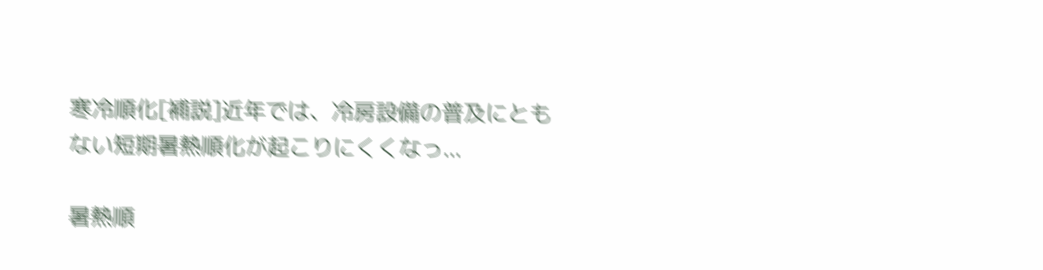寒冷順化[補説]近年では、冷房設備の普及にともない短期暑熱順化が起こりにくくなっ...

暑熱順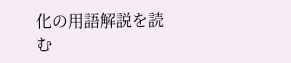化の用語解説を読む